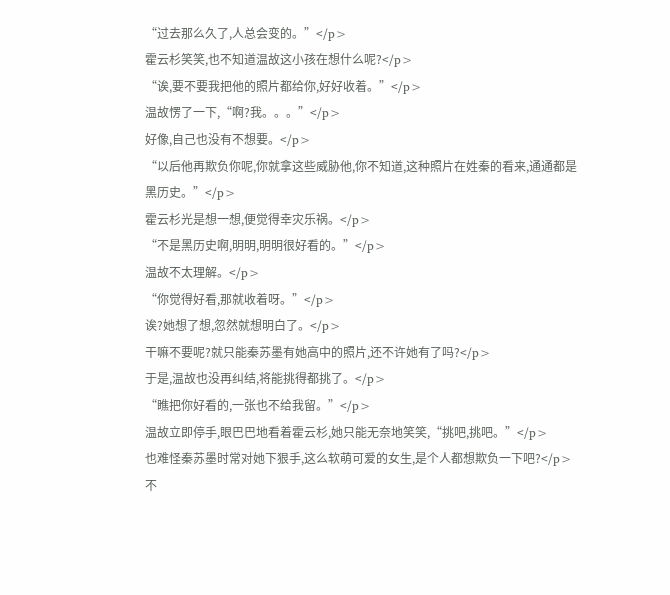“过去那么久了,人总会变的。”</p>
霍云杉笑笑,也不知道温故这小孩在想什么呢?</p>
“诶,要不要我把他的照片都给你,好好收着。”</p>
温故愣了一下,“啊?我。。。”</p>
好像,自己也没有不想要。</p>
“以后他再欺负你呢,你就拿这些威胁他,你不知道,这种照片在姓秦的看来,通通都是黑历史。”</p>
霍云杉光是想一想,便觉得幸灾乐祸。</p>
“不是黑历史啊,明明,明明很好看的。”</p>
温故不太理解。</p>
“你觉得好看,那就收着呀。”</p>
诶?她想了想,忽然就想明白了。</p>
干嘛不要呢?就只能秦苏墨有她高中的照片,还不许她有了吗?</p>
于是,温故也没再纠结,将能挑得都挑了。</p>
“瞧把你好看的,一张也不给我留。”</p>
温故立即停手,眼巴巴地看着霍云杉,她只能无奈地笑笑,“挑吧,挑吧。”</p>
也难怪秦苏墨时常对她下狠手,这么软萌可爱的女生,是个人都想欺负一下吧?</p>
不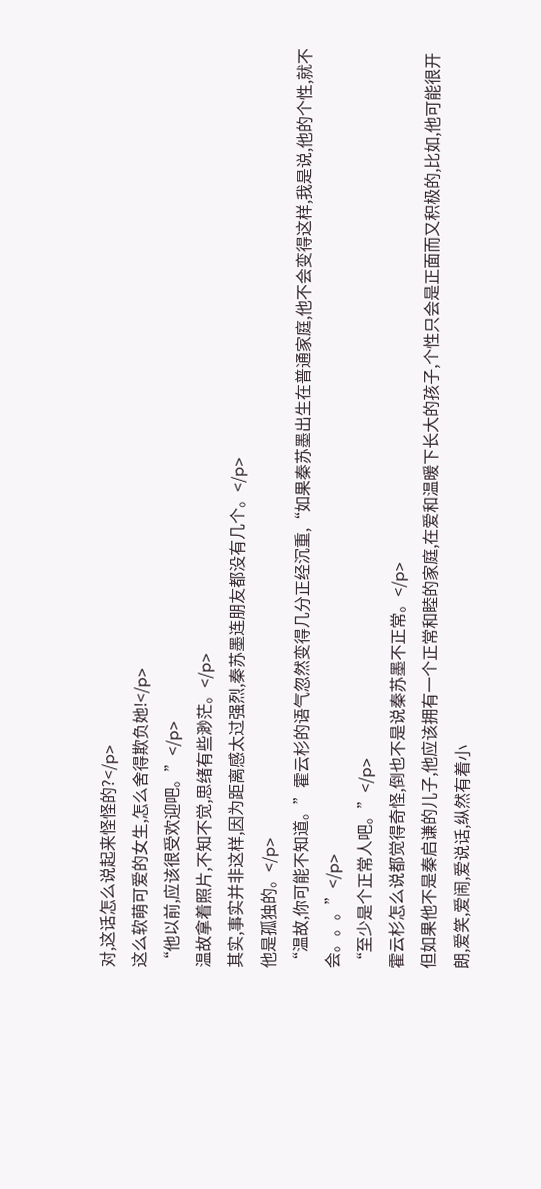对,这话怎么说起来怪怪的?</p>
这么软萌可爱的女生,怎么舍得欺负她!</p>
“他以前,应该很受欢迎吧。”</p>
温故拿着照片,不知不觉,思绪有些渺茫。</p>
其实,事实并非这样,因为距离感太过强烈,秦苏墨连朋友都没有几个。</p>
他是孤独的。</p>
“温故,你可能不知道。”霍云杉的语气忽然变得几分正经沉重,“如果秦苏墨出生在普通家庭,他不会变得这样,我是说,他的个性,就不会。。。”</p>
“至少是个正常人吧。”</p>
霍云杉怎么说都觉得奇怪,倒也不是说秦苏墨不正常。</p>
但如果他不是秦启谦的儿子,他应该拥有一个正常和睦的家庭,在爱和温暖下长大的孩子,个性只会是正面而又积极的,比如,他可能很开朗,爱笑,爱闹,爱说话,纵然有着小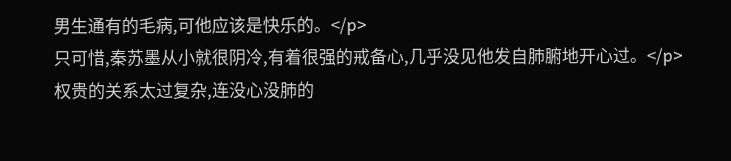男生通有的毛病,可他应该是快乐的。</p>
只可惜,秦苏墨从小就很阴冷,有着很强的戒备心,几乎没见他发自肺腑地开心过。</p>
权贵的关系太过复杂,连没心没肺的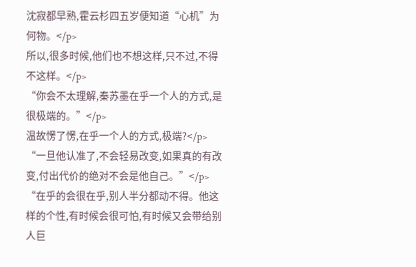沈寂都早熟,霍云杉四五岁便知道“心机”为何物。</p>
所以,很多时候,他们也不想这样,只不过,不得不这样。</p>
“你会不太理解,秦苏墨在乎一个人的方式,是很极端的。”</p>
温故愣了愣,在乎一个人的方式,极端?</p>
“一旦他认准了,不会轻易改变,如果真的有改变,付出代价的绝对不会是他自己。”</p>
“在乎的会很在乎,别人半分都动不得。他这样的个性,有时候会很可怕,有时候又会带给别人巨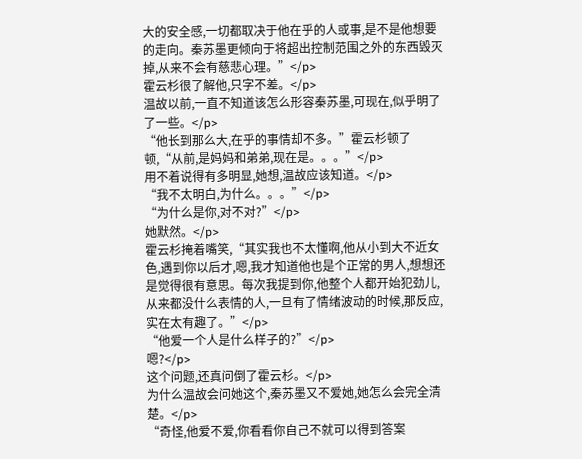大的安全感,一切都取决于他在乎的人或事,是不是他想要的走向。秦苏墨更倾向于将超出控制范围之外的东西毁灭掉,从来不会有慈悲心理。”</p>
霍云杉很了解他,只字不差。</p>
温故以前,一直不知道该怎么形容秦苏墨,可现在,似乎明了了一些。</p>
“他长到那么大,在乎的事情却不多。”霍云杉顿了顿,“从前,是妈妈和弟弟,现在是。。。”</p>
用不着说得有多明显,她想,温故应该知道。</p>
“我不太明白,为什么。。。”</p>
“为什么是你,对不对?”</p>
她默然。</p>
霍云杉掩着嘴笑,“其实我也不太懂啊,他从小到大不近女色,遇到你以后才,嗯,我才知道他也是个正常的男人,想想还是觉得很有意思。每次我提到你,他整个人都开始犯劲儿,从来都没什么表情的人,一旦有了情绪波动的时候,那反应,实在太有趣了。”</p>
“他爱一个人是什么样子的?”</p>
嗯?</p>
这个问题,还真问倒了霍云杉。</p>
为什么温故会问她这个,秦苏墨又不爱她,她怎么会完全清楚。</p>
“奇怪,他爱不爱,你看看你自己不就可以得到答案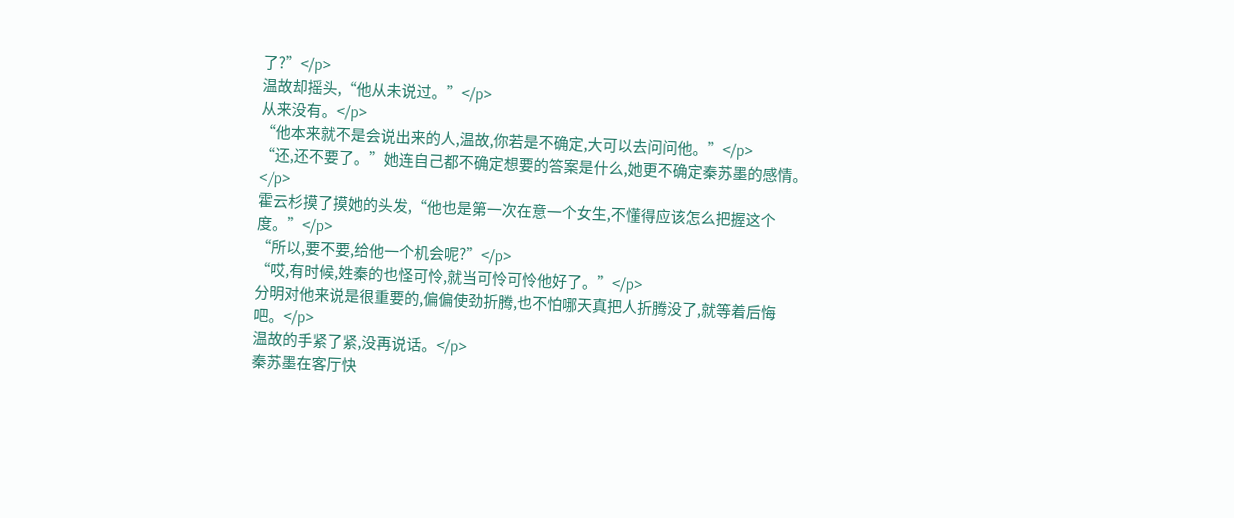了?”</p>
温故却摇头,“他从未说过。”</p>
从来没有。</p>
“他本来就不是会说出来的人,温故,你若是不确定,大可以去问问他。”</p>
“还,还不要了。”她连自己都不确定想要的答案是什么,她更不确定秦苏墨的感情。</p>
霍云杉摸了摸她的头发,“他也是第一次在意一个女生,不懂得应该怎么把握这个度。”</p>
“所以,要不要,给他一个机会呢?”</p>
“哎,有时候,姓秦的也怪可怜,就当可怜可怜他好了。”</p>
分明对他来说是很重要的,偏偏使劲折腾,也不怕哪天真把人折腾没了,就等着后悔吧。</p>
温故的手紧了紧,没再说话。</p>
秦苏墨在客厅快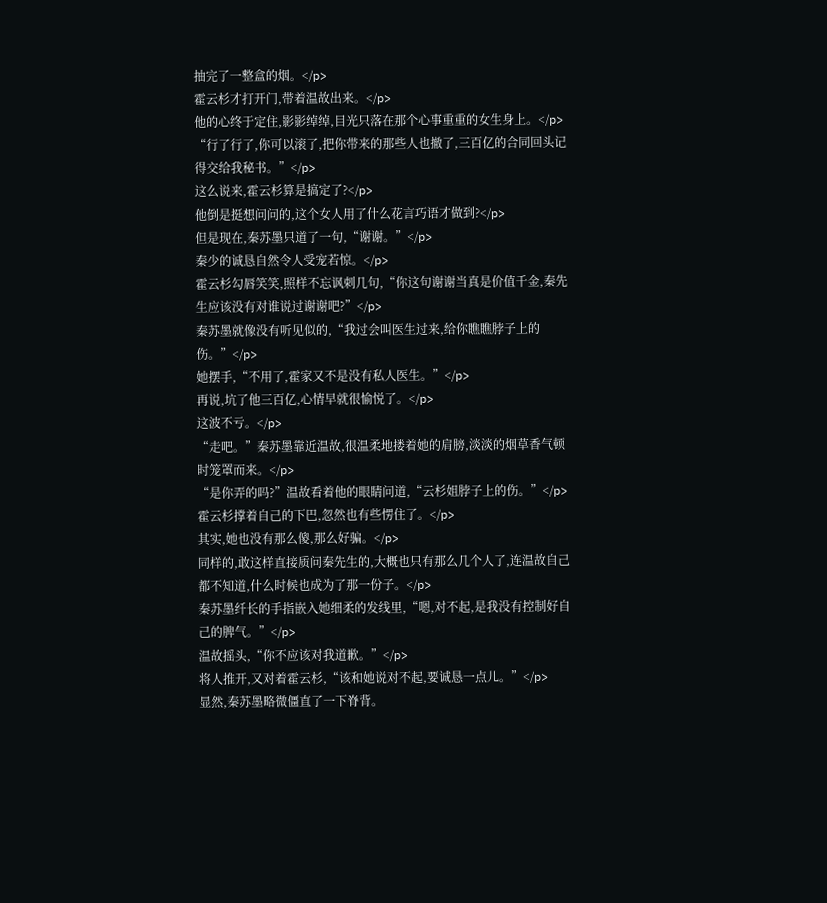抽完了一整盒的烟。</p>
霍云杉才打开门,带着温故出来。</p>
他的心终于定住,影影绰绰,目光只落在那个心事重重的女生身上。</p>
“行了行了,你可以滚了,把你带来的那些人也撤了,三百亿的合同回头记得交给我秘书。”</p>
这么说来,霍云杉算是搞定了?</p>
他倒是挺想问问的,这个女人用了什么花言巧语才做到?</p>
但是现在,秦苏墨只道了一句,“谢谢。”</p>
秦少的诚恳自然令人受宠若惊。</p>
霍云杉勾唇笑笑,照样不忘讽刺几句,“你这句谢谢当真是价值千金,秦先生应该没有对谁说过谢谢吧?”</p>
秦苏墨就像没有听见似的,“我过会叫医生过来,给你瞧瞧脖子上的伤。”</p>
她摆手,“不用了,霍家又不是没有私人医生。”</p>
再说,坑了他三百亿,心情早就很愉悦了。</p>
这波不亏。</p>
“走吧。”秦苏墨靠近温故,很温柔地搂着她的肩膀,淡淡的烟草香气顿时笼罩而来。</p>
“是你弄的吗?”温故看着他的眼睛问道,“云杉姐脖子上的伤。”</p>
霍云杉撑着自己的下巴,忽然也有些愣住了。</p>
其实,她也没有那么傻,那么好骗。</p>
同样的,敢这样直接质问秦先生的,大概也只有那么几个人了,连温故自己都不知道,什么时候也成为了那一份子。</p>
秦苏墨纤长的手指嵌入她细柔的发线里,“嗯,对不起,是我没有控制好自己的脾气。”</p>
温故摇头,“你不应该对我道歉。”</p>
将人推开,又对着霍云杉,“该和她说对不起,要诚恳一点儿。”</p>
显然,秦苏墨略微僵直了一下脊背。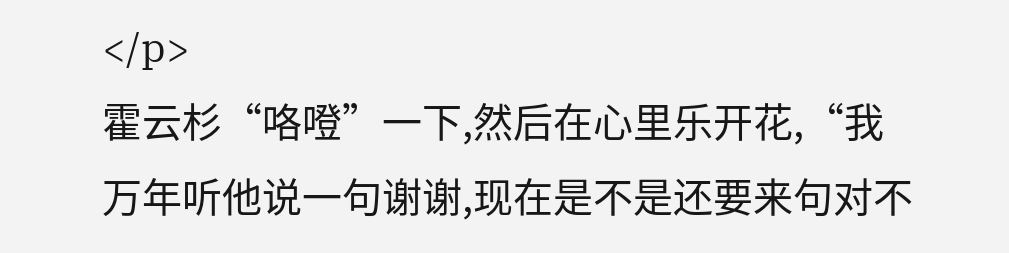</p>
霍云杉“咯噔”一下,然后在心里乐开花,“我万年听他说一句谢谢,现在是不是还要来句对不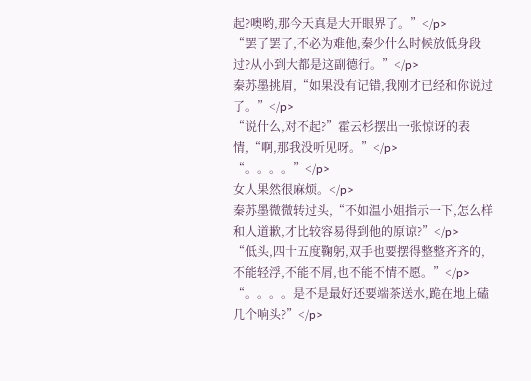起?噢哟,那今天真是大开眼界了。”</p>
“罢了罢了,不必为难他,秦少什么时候放低身段过?从小到大都是这副德行。”</p>
秦苏墨挑眉,“如果没有记错,我刚才已经和你说过了。”</p>
“说什么,对不起?”霍云杉摆出一张惊讶的表情,“啊,那我没听见呀。”</p>
“。。。。”</p>
女人果然很麻烦。</p>
秦苏墨微微转过头,“不如温小姐指示一下,怎么样和人道歉,才比较容易得到他的原谅?”</p>
“低头,四十五度鞠躬,双手也要摆得整整齐齐的,不能轻浮,不能不屑,也不能不情不愿。”</p>
“。。。。是不是最好还要端茶送水,跪在地上磕几个响头?”</p>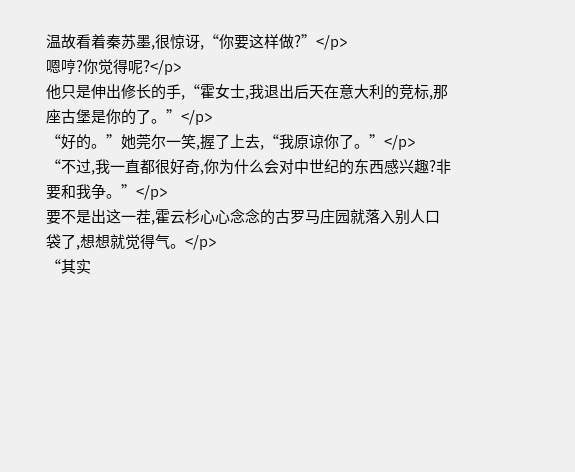温故看着秦苏墨,很惊讶,“你要这样做?”</p>
嗯哼?你觉得呢?</p>
他只是伸出修长的手,“霍女士,我退出后天在意大利的竞标,那座古堡是你的了。”</p>
“好的。”她莞尔一笑,握了上去,“我原谅你了。”</p>
“不过,我一直都很好奇,你为什么会对中世纪的东西感兴趣?非要和我争。”</p>
要不是出这一茬,霍云杉心心念念的古罗马庄园就落入别人口袋了,想想就觉得气。</p>
“其实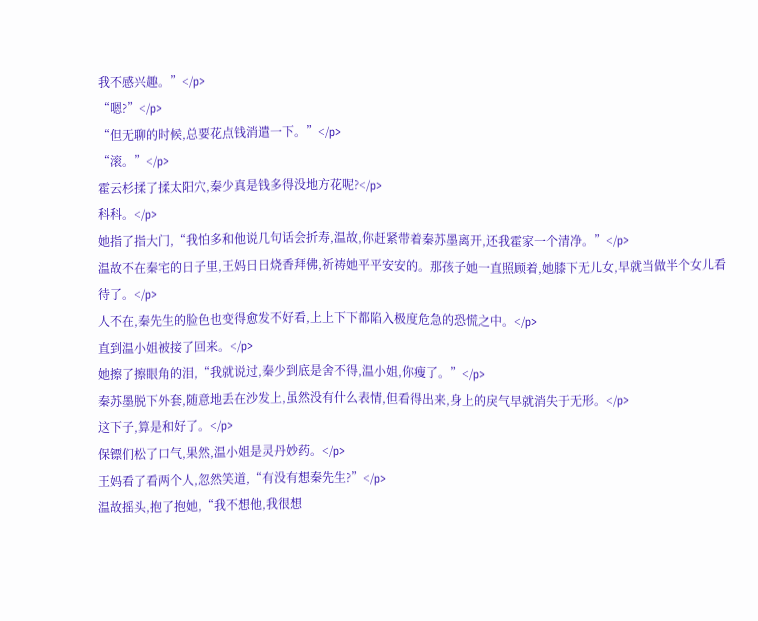我不感兴趣。”</p>
“嗯?”</p>
“但无聊的时候,总要花点钱消遣一下。”</p>
“滚。”</p>
霍云杉揉了揉太阳穴,秦少真是钱多得没地方花呢?</p>
科科。</p>
她指了指大门,“我怕多和他说几句话会折寿,温故,你赶紧带着秦苏墨离开,还我霍家一个清净。”</p>
温故不在秦宅的日子里,王妈日日烧香拜佛,祈祷她平平安安的。那孩子她一直照顾着,她膝下无儿女,早就当做半个女儿看待了。</p>
人不在,秦先生的脸色也变得愈发不好看,上上下下都陷入极度危急的恐慌之中。</p>
直到温小姐被接了回来。</p>
她擦了擦眼角的泪,“我就说过,秦少到底是舍不得,温小姐,你瘦了。”</p>
秦苏墨脱下外套,随意地丢在沙发上,虽然没有什么表情,但看得出来,身上的戾气早就消失于无形。</p>
这下子,算是和好了。</p>
保镖们松了口气,果然,温小姐是灵丹妙药。</p>
王妈看了看两个人,忽然笑道,“有没有想秦先生?”</p>
温故摇头,抱了抱她,“我不想他,我很想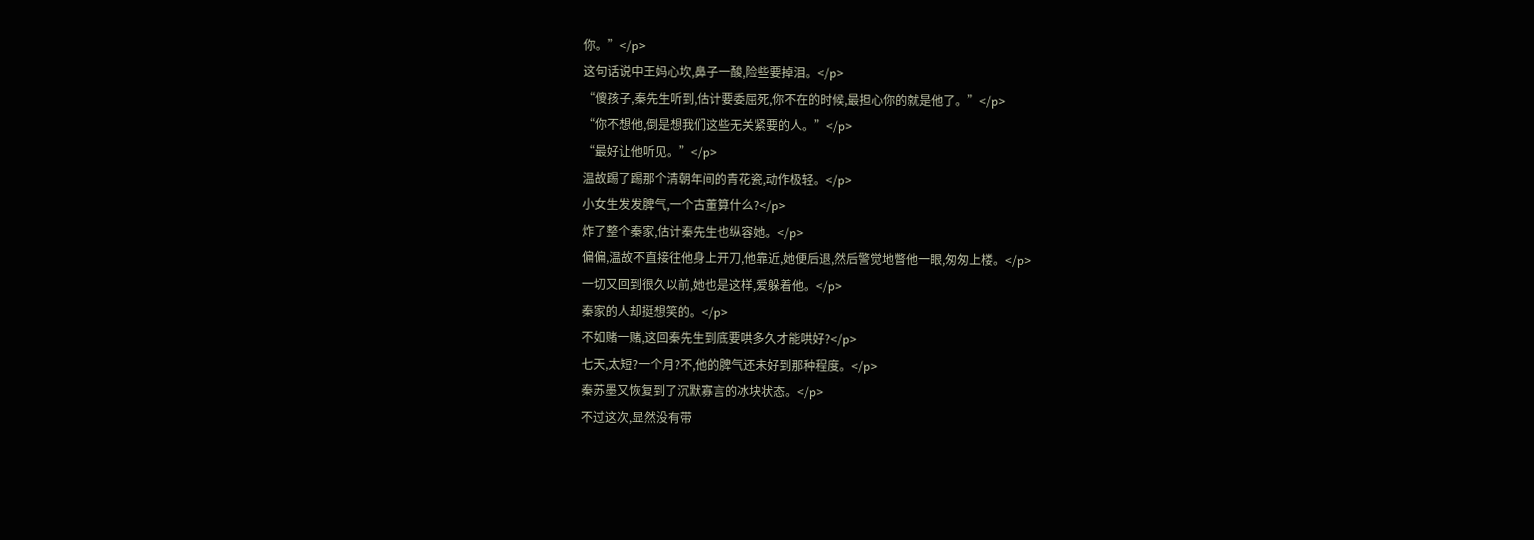你。”</p>
这句话说中王妈心坎,鼻子一酸,险些要掉泪。</p>
“傻孩子,秦先生听到,估计要委屈死,你不在的时候,最担心你的就是他了。”</p>
“你不想他,倒是想我们这些无关紧要的人。”</p>
“最好让他听见。”</p>
温故踢了踢那个清朝年间的青花瓷,动作极轻。</p>
小女生发发脾气,一个古董算什么?</p>
炸了整个秦家,估计秦先生也纵容她。</p>
偏偏,温故不直接往他身上开刀,他靠近,她便后退,然后警觉地瞥他一眼,匆匆上楼。</p>
一切又回到很久以前,她也是这样,爱躲着他。</p>
秦家的人却挺想笑的。</p>
不如赌一赌,这回秦先生到底要哄多久才能哄好?</p>
七天,太短?一个月?不,他的脾气还未好到那种程度。</p>
秦苏墨又恢复到了沉默寡言的冰块状态。</p>
不过这次,显然没有带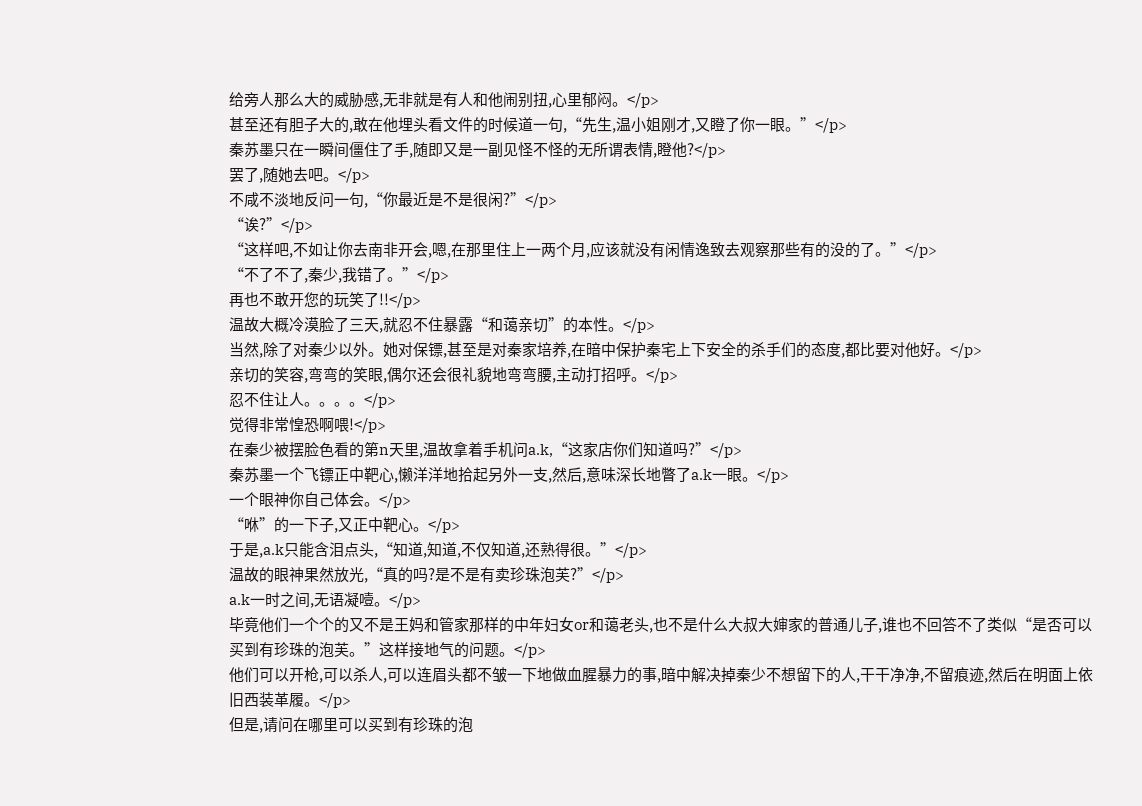给旁人那么大的威胁感,无非就是有人和他闹别扭,心里郁闷。</p>
甚至还有胆子大的,敢在他埋头看文件的时候道一句,“先生,温小姐刚才,又瞪了你一眼。”</p>
秦苏墨只在一瞬间僵住了手,随即又是一副见怪不怪的无所谓表情,瞪他?</p>
罢了,随她去吧。</p>
不咸不淡地反问一句,“你最近是不是很闲?”</p>
“诶?”</p>
“这样吧,不如让你去南非开会,嗯,在那里住上一两个月,应该就没有闲情逸致去观察那些有的没的了。”</p>
“不了不了,秦少,我错了。”</p>
再也不敢开您的玩笑了!!</p>
温故大概冷漠脸了三天,就忍不住暴露“和蔼亲切”的本性。</p>
当然,除了对秦少以外。她对保镖,甚至是对秦家培养,在暗中保护秦宅上下安全的杀手们的态度,都比要对他好。</p>
亲切的笑容,弯弯的笑眼,偶尔还会很礼貌地弯弯腰,主动打招呼。</p>
忍不住让人。。。。</p>
觉得非常惶恐啊喂!</p>
在秦少被摆脸色看的第n天里,温故拿着手机问a.k,“这家店你们知道吗?”</p>
秦苏墨一个飞镖正中靶心,懒洋洋地拾起另外一支,然后,意味深长地瞥了a.k一眼。</p>
一个眼神你自己体会。</p>
“咻”的一下子,又正中靶心。</p>
于是,a.k只能含泪点头,“知道,知道,不仅知道,还熟得很。”</p>
温故的眼神果然放光,“真的吗?是不是有卖珍珠泡芙?”</p>
a.k一时之间,无语凝噎。</p>
毕竟他们一个个的又不是王妈和管家那样的中年妇女or和蔼老头,也不是什么大叔大婶家的普通儿子,谁也不回答不了类似“是否可以买到有珍珠的泡芙。”这样接地气的问题。</p>
他们可以开枪,可以杀人,可以连眉头都不皱一下地做血腥暴力的事,暗中解决掉秦少不想留下的人,干干净净,不留痕迹,然后在明面上依旧西装革履。</p>
但是,请问在哪里可以买到有珍珠的泡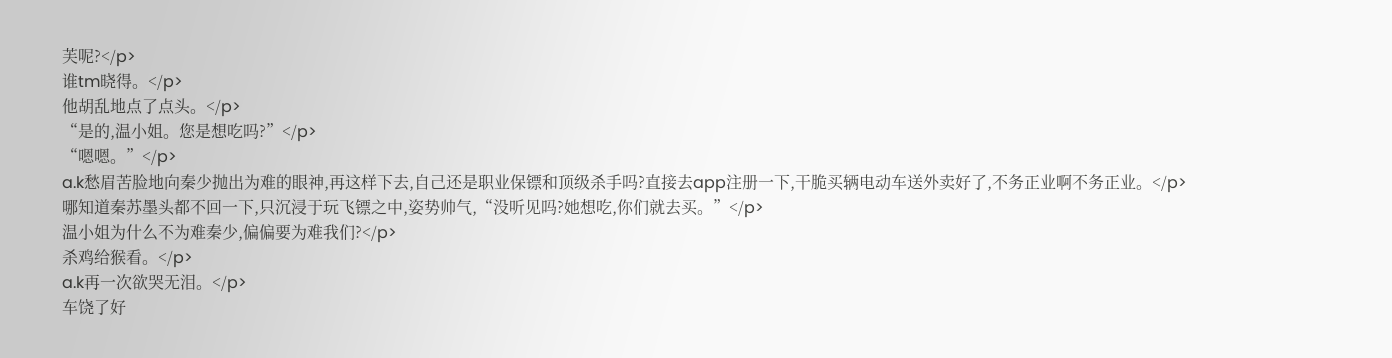芙呢?</p>
谁tm晓得。</p>
他胡乱地点了点头。</p>
“是的,温小姐。您是想吃吗?”</p>
“嗯嗯。”</p>
a.k愁眉苦脸地向秦少抛出为难的眼神,再这样下去,自己还是职业保镖和顶级杀手吗?直接去app注册一下,干脆买辆电动车送外卖好了,不务正业啊不务正业。</p>
哪知道秦苏墨头都不回一下,只沉浸于玩飞镖之中,姿势帅气,“没听见吗?她想吃,你们就去买。”</p>
温小姐为什么不为难秦少,偏偏要为难我们?</p>
杀鸡给猴看。</p>
a.k再一次欲哭无泪。</p>
车饶了好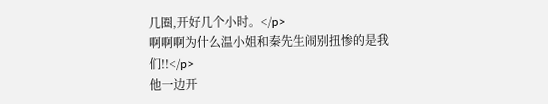几圈,开好几个小时。</p>
啊啊啊为什么温小姐和秦先生闹别扭惨的是我们!!</p>
他一边开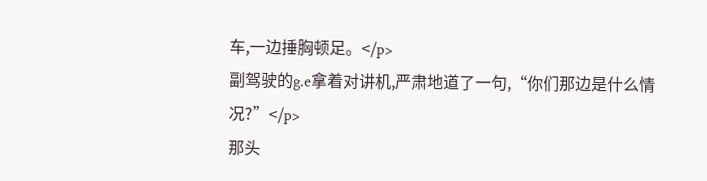车,一边捶胸顿足。</p>
副驾驶的g.e拿着对讲机,严肃地道了一句,“你们那边是什么情况?”</p>
那头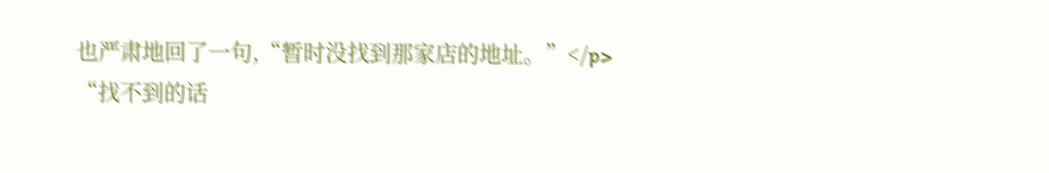也严肃地回了一句,“暂时没找到那家店的地址。”</p>
“找不到的话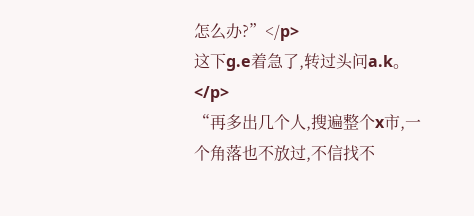怎么办?”</p>
这下g.e着急了,转过头问a.k。</p>
“再多出几个人,搜遍整个x市,一个角落也不放过,不信找不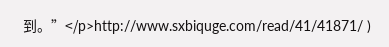到。”</p>http://www.sxbiquge.com/read/41/41871/ )